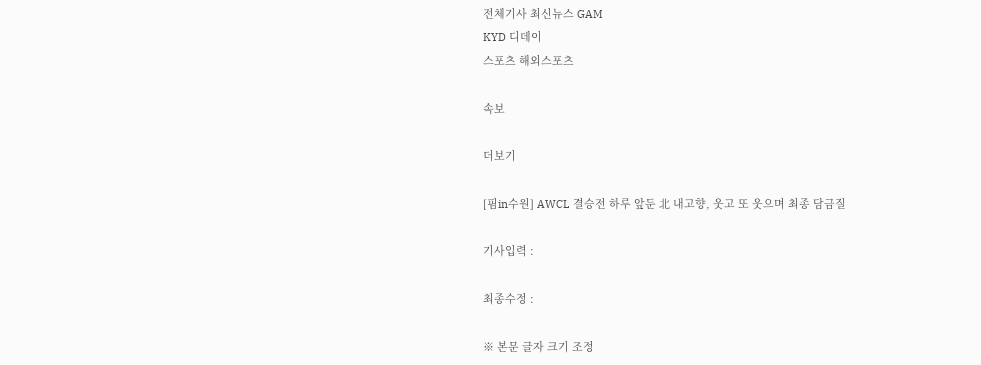전체기사 최신뉴스 GAM
KYD 디데이
스포츠 해외스포츠

속보

더보기

[핌in수원] AWCL 결승전 하루 앞둔 北 내고향, 웃고 또 웃으며 최종 담금질

기사입력 :

최종수정 :

※ 본문 글자 크기 조정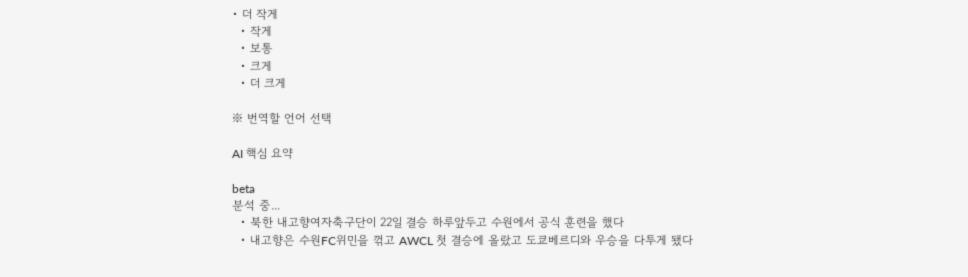• 더 작게
  • 작게
  • 보통
  • 크게
  • 더 크게

※ 번역할 언어 선택

AI 핵심 요약

beta
분석 중...
  • 북한 내고향여자축구단이 22일 결승 하루앞두고 수원에서 공식 훈련을 했다
  • 내고향은 수원FC위민을 꺾고 AWCL 첫 결승에 올랐고 도쿄베르디와 우승을 다투게 됐다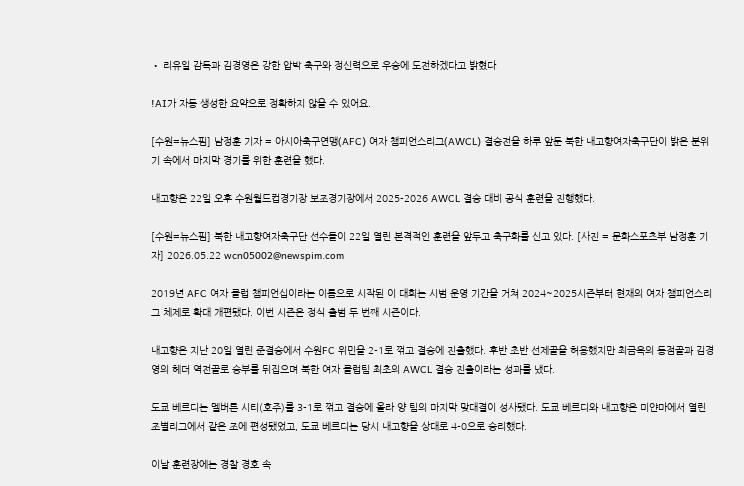• 리유일 감독과 김경영은 강한 압박 축구와 정신력으로 우승에 도전하겠다고 밝혔다

!AI가 자동 생성한 요약으로 정확하지 않을 수 있어요.

[수원=뉴스핌] 남정훈 기자 = 아시아축구연맹(AFC) 여자 챔피언스리그(AWCL) 결승전을 하루 앞둔 북한 내고향여자축구단이 밝은 분위기 속에서 마지막 경기를 위한 훈련을 했다.

내고향은 22일 오후 수원월드컵경기장 보조경기장에서 2025-2026 AWCL 결승 대비 공식 훈련을 진행했다.

[수원=뉴스핌] 북한 내고향여자축구단 선수들이 22일 열린 본격적인 훈련을 앞두고 축구화를 신고 있다. [사진 = 문화스포츠부 남정훈 기자] 2026.05.22 wcn05002@newspim.com

2019년 AFC 여자 클럽 챔피언십이라는 이름으로 시작된 이 대회는 시범 운영 기간을 거쳐 2024~2025시즌부터 현재의 여자 챔피언스리그 체제로 확대 개편됐다. 이번 시즌은 정식 출범 두 번째 시즌이다.

내고향은 지난 20일 열린 준결승에서 수원FC 위민을 2-1로 꺾고 결승에 진출했다. 후반 초반 선제골을 허용했지만 최금옥의 동점골과 김경영의 헤더 역전골로 승부를 뒤집으며 북한 여자 클럽팀 최초의 AWCL 결승 진출이라는 성과를 냈다.

도쿄 베르디는 멜버른 시티(호주)를 3-1로 꺾고 결승에 올라 양 팀의 마지막 맞대결이 성사됐다. 도쿄 베르디와 내고향은 미얀마에서 열린 조별리그에서 같은 조에 편성됐었고, 도쿄 베르디는 당시 내고향을 상대로 4-0으로 승리했다.

이날 훈련장에는 경찰 경호 속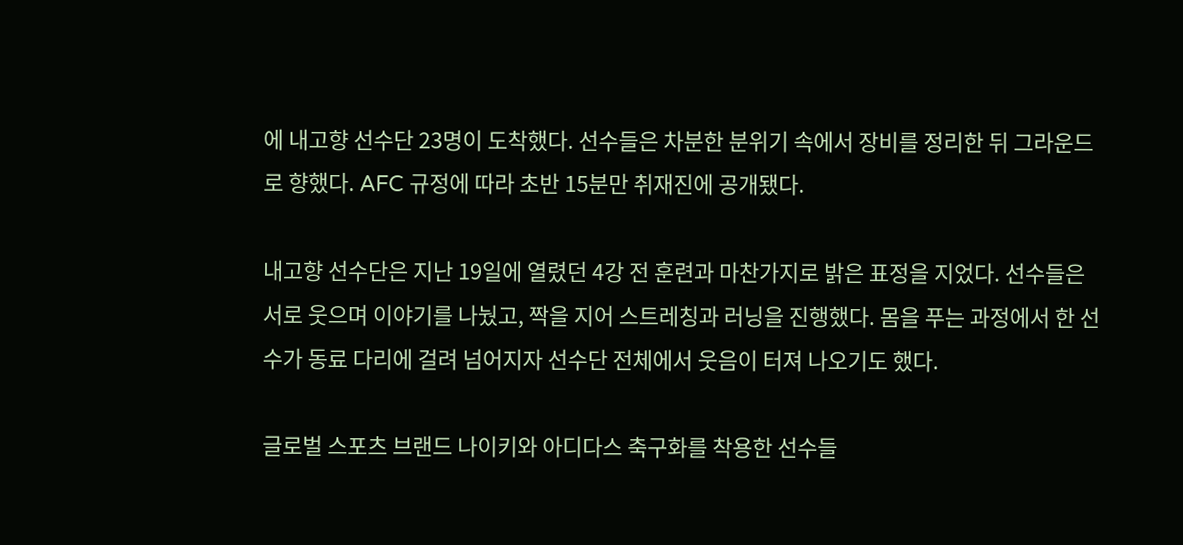에 내고향 선수단 23명이 도착했다. 선수들은 차분한 분위기 속에서 장비를 정리한 뒤 그라운드로 향했다. AFC 규정에 따라 초반 15분만 취재진에 공개됐다.

내고향 선수단은 지난 19일에 열렸던 4강 전 훈련과 마찬가지로 밝은 표정을 지었다. 선수들은 서로 웃으며 이야기를 나눴고, 짝을 지어 스트레칭과 러닝을 진행했다. 몸을 푸는 과정에서 한 선수가 동료 다리에 걸려 넘어지자 선수단 전체에서 웃음이 터져 나오기도 했다.

글로벌 스포츠 브랜드 나이키와 아디다스 축구화를 착용한 선수들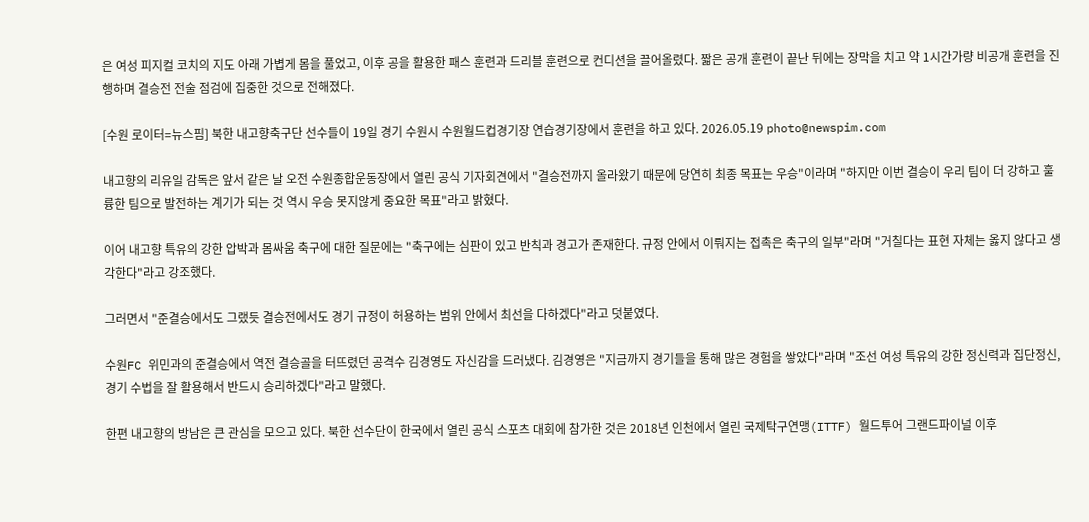은 여성 피지컬 코치의 지도 아래 가볍게 몸을 풀었고, 이후 공을 활용한 패스 훈련과 드리블 훈련으로 컨디션을 끌어올렸다. 짧은 공개 훈련이 끝난 뒤에는 장막을 치고 약 1시간가량 비공개 훈련을 진행하며 결승전 전술 점검에 집중한 것으로 전해졌다.

[수원 로이터=뉴스핌] 북한 내고향축구단 선수들이 19일 경기 수원시 수원월드컵경기장 연습경기장에서 훈련을 하고 있다. 2026.05.19 photo@newspim.com

내고향의 리유일 감독은 앞서 같은 날 오전 수원종합운동장에서 열린 공식 기자회견에서 "결승전까지 올라왔기 때문에 당연히 최종 목표는 우승"이라며 "하지만 이번 결승이 우리 팀이 더 강하고 훌륭한 팀으로 발전하는 계기가 되는 것 역시 우승 못지않게 중요한 목표"라고 밝혔다.

이어 내고향 특유의 강한 압박과 몸싸움 축구에 대한 질문에는 "축구에는 심판이 있고 반칙과 경고가 존재한다. 규정 안에서 이뤄지는 접촉은 축구의 일부"라며 "거칠다는 표현 자체는 옳지 않다고 생각한다"라고 강조했다.

그러면서 "준결승에서도 그랬듯 결승전에서도 경기 규정이 허용하는 범위 안에서 최선을 다하겠다"라고 덧붙였다.

수원FC 위민과의 준결승에서 역전 결승골을 터뜨렸던 공격수 김경영도 자신감을 드러냈다. 김경영은 "지금까지 경기들을 통해 많은 경험을 쌓았다"라며 "조선 여성 특유의 강한 정신력과 집단정신, 경기 수법을 잘 활용해서 반드시 승리하겠다"라고 말했다.

한편 내고향의 방남은 큰 관심을 모으고 있다. 북한 선수단이 한국에서 열린 공식 스포츠 대회에 참가한 것은 2018년 인천에서 열린 국제탁구연맹(ITTF) 월드투어 그랜드파이널 이후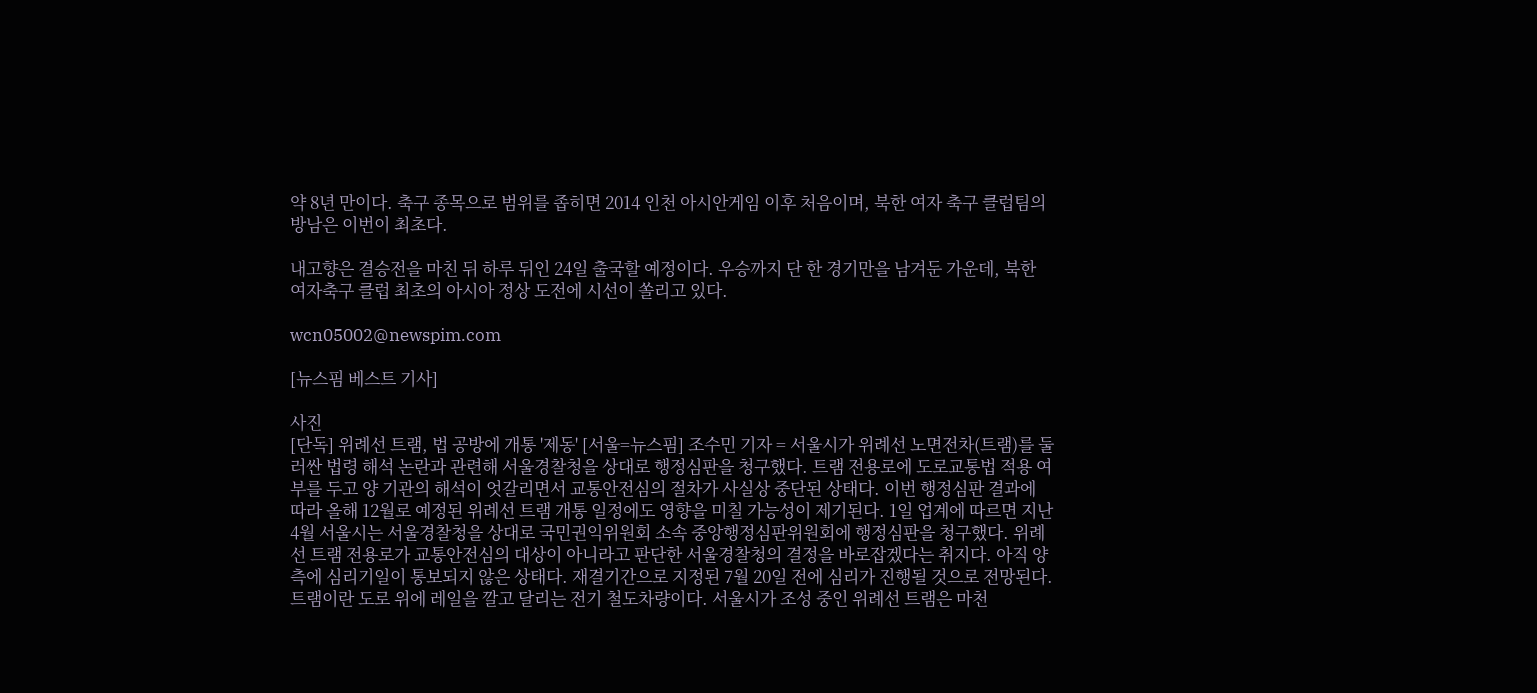약 8년 만이다. 축구 종목으로 범위를 좁히면 2014 인천 아시안게임 이후 처음이며, 북한 여자 축구 클럽팀의 방남은 이번이 최초다.

내고향은 결승전을 마친 뒤 하루 뒤인 24일 출국할 예정이다. 우승까지 단 한 경기만을 남겨둔 가운데, 북한 여자축구 클럽 최초의 아시아 정상 도전에 시선이 쏠리고 있다.

wcn05002@newspim.com

[뉴스핌 베스트 기사]

사진
[단독] 위례선 트램, 법 공방에 개통 '제동' [서울=뉴스핌] 조수민 기자 = 서울시가 위례선 노면전차(트램)를 둘러싼 법령 해석 논란과 관련해 서울경찰청을 상대로 행정심판을 청구했다. 트램 전용로에 도로교통법 적용 여부를 두고 양 기관의 해석이 엇갈리면서 교통안전심의 절차가 사실상 중단된 상태다. 이번 행정심판 결과에 따라 올해 12월로 예정된 위례선 트램 개통 일정에도 영향을 미칠 가능성이 제기된다. 1일 업계에 따르면 지난 4월 서울시는 서울경찰청을 상대로 국민권익위원회 소속 중앙행정심판위원회에 행정심판을 청구했다. 위례선 트램 전용로가 교통안전심의 대상이 아니라고 판단한 서울경찰청의 결정을 바로잡겠다는 취지다. 아직 양측에 심리기일이 통보되지 않은 상태다. 재결기간으로 지정된 7월 20일 전에 심리가 진행될 것으로 전망된다. 트램이란 도로 위에 레일을 깔고 달리는 전기 철도차량이다. 서울시가 조성 중인 위례선 트램은 마천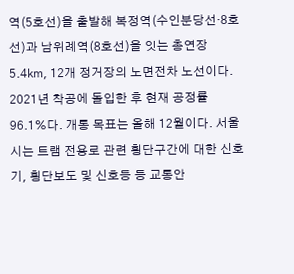역(5호선)을 출발해 복정역(수인분당선·8호선)과 남위례역(8호선)을 잇는 총연장 5.4㎞, 12개 정거장의 노면전차 노선이다. 2021년 착공에 돌입한 후 현재 공정률 96.1%다. 개통 목표는 올해 12월이다. 서울시는 트램 전용로 관련 횡단구간에 대한 신호기, 횡단보도 및 신호등 등 교통안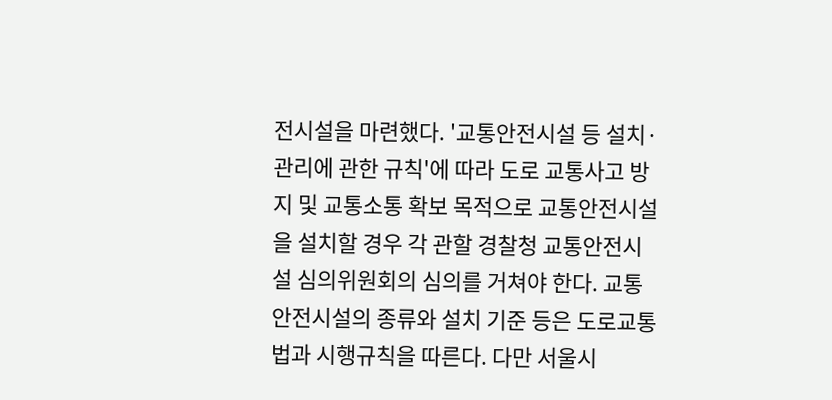전시설을 마련했다. '교통안전시설 등 설치·관리에 관한 규칙'에 따라 도로 교통사고 방지 및 교통소통 확보 목적으로 교통안전시설을 설치할 경우 각 관할 경찰청 교통안전시설 심의위원회의 심의를 거쳐야 한다. 교통안전시설의 종류와 설치 기준 등은 도로교통법과 시행규칙을 따른다. 다만 서울시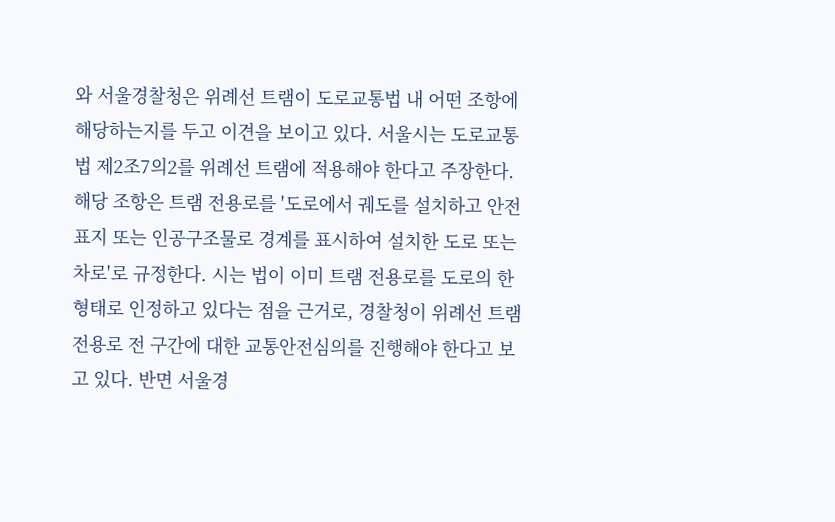와 서울경찰청은 위례선 트램이 도로교통법 내 어떤 조항에 해당하는지를 두고 이견을 보이고 있다. 서울시는 도로교통법 제2조7의2를 위례선 트램에 적용해야 한다고 주장한다. 해당 조항은 트램 전용로를 '도로에서 궤도를 설치하고 안전표지 또는 인공구조물로 경계를 표시하여 설치한 도로 또는 차로'로 규정한다. 시는 법이 이미 트램 전용로를 도로의 한 형태로 인정하고 있다는 점을 근거로, 경찰청이 위례선 트램 전용로 전 구간에 대한 교통안전심의를 진행해야 한다고 보고 있다. 반면 서울경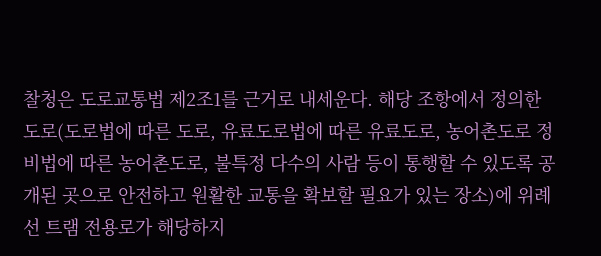찰청은 도로교통법 제2조1를 근거로 내세운다. 해당 조항에서 정의한 도로(도로법에 따른 도로, 유료도로법에 따른 유료도로, 농어촌도로 정비법에 따른 농어촌도로, 불특정 다수의 사람 등이 통행할 수 있도록 공개된 곳으로 안전하고 원활한 교통을 확보할 필요가 있는 장소)에 위례선 트램 전용로가 해당하지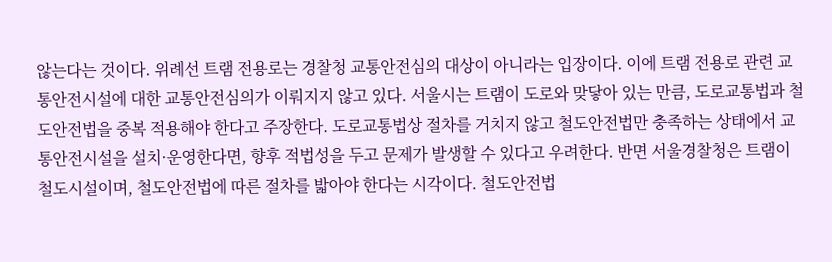않는다는 것이다. 위례선 트램 전용로는 경찰청 교통안전심의 대상이 아니라는 입장이다. 이에 트램 전용로 관련 교통안전시설에 대한 교통안전심의가 이뤄지지 않고 있다. 서울시는 트램이 도로와 맞닿아 있는 만큼, 도로교통법과 철도안전법을 중복 적용해야 한다고 주장한다. 도로교통법상 절차를 거치지 않고 철도안전법만 충족하는 상태에서 교통안전시설을 설치·운영한다면, 향후 적법성을 두고 문제가 발생할 수 있다고 우려한다. 반면 서울경찰청은 트램이 철도시설이며, 철도안전법에 따른 절차를 밟아야 한다는 시각이다. 철도안전법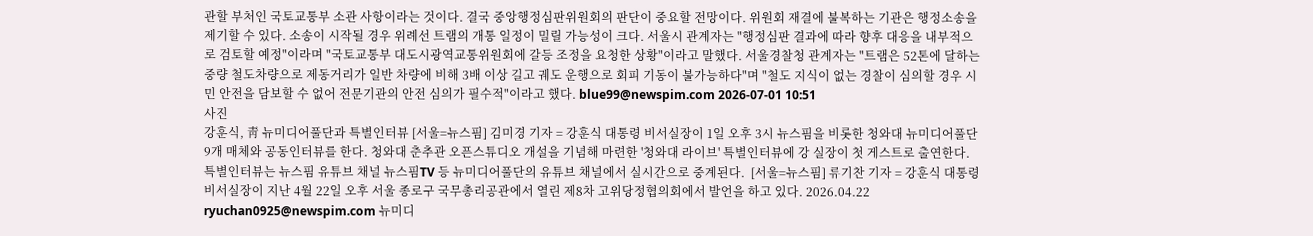관할 부처인 국토교통부 소관 사항이라는 것이다. 결국 중앙행정심판위원회의 판단이 중요할 전망이다. 위원회 재결에 불복하는 기관은 행정소송을 제기할 수 있다. 소송이 시작될 경우 위례선 트램의 개통 일정이 밀릴 가능성이 크다. 서울시 관계자는 "행정심판 결과에 따라 향후 대응을 내부적으로 검토할 예정"이라며 "국토교통부 대도시광역교통위원회에 갈등 조정을 요청한 상황"이라고 말했다. 서울경찰청 관계자는 "트램은 52톤에 달하는 중량 철도차량으로 제동거리가 일반 차량에 비해 3배 이상 길고 궤도 운행으로 회피 기동이 불가능하다"며 "철도 지식이 없는 경찰이 심의할 경우 시민 안전을 담보할 수 없어 전문기관의 안전 심의가 필수적"이라고 했다. blue99@newspim.com 2026-07-01 10:51
사진
강훈식, 靑 뉴미디어풀단과 특별인터뷰 [서울=뉴스핌] 김미경 기자 = 강훈식 대통령 비서실장이 1일 오후 3시 뉴스핌을 비롯한 청와대 뉴미디어풀단 9개 매체와 공동인터뷰를 한다. 청와대 춘추관 오픈스튜디오 개설을 기념해 마련한 '청와대 라이브' 특별인터뷰에 강 실장이 첫 게스트로 출연한다. 특별인터뷰는 뉴스핌 유튜브 채널 뉴스핌TV 등 뉴미디어풀단의 유튜브 채널에서 실시간으로 중계된다.  [서울=뉴스핌] 류기찬 기자 = 강훈식 대통령비서실장이 지난 4월 22일 오후 서울 종로구 국무총리공관에서 열린 제8차 고위당정협의회에서 발언을 하고 있다. 2026.04.22 ryuchan0925@newspim.com 뉴미디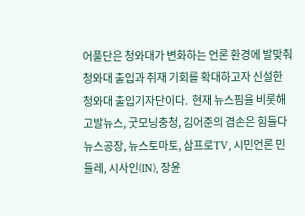어풀단은 청와대가 변화하는 언론 환경에 발맞춰 청와대 출입과 취재 기회를 확대하고자 신설한 청와대 출입기자단이다.  현재 뉴스핌을 비롯해 고발뉴스, 굿모닝충청, 김어준의 겸손은 힘들다 뉴스공장, 뉴스토마토, 삼프로TV, 시민언론 민들레, 시사인(IN), 장윤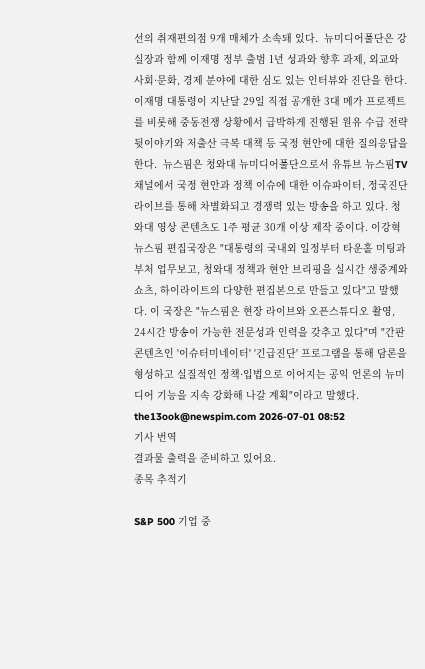선의 취재편의점 9개 매체가 소속돼 있다.  뉴미디어풀단은 강 실장과 함께 이재명 정부 출범 1년 성과와 향후 과제, 외교와 사회·문화, 경제 분야에 대한 심도 있는 인터뷰와 진단을 한다.  이재명 대통령이 지난달 29일 직접 공개한 3대 메가 프로젝트를 비롯해 중동전쟁 상황에서 급박하게 진행된 원유 수급 전략 뒷이야기와 저출산 극복 대책 등 국정 현안에 대한 질의응답을 한다.  뉴스핌은 청와대 뉴미디어풀단으로서 유튜브 뉴스핌TV 채널에서 국정 현안과 정책 이슈에 대한 이슈파이터, 정국진단 라이브를 통해 차별화되고 경쟁력 있는 방송을 하고 있다. 청와대 영상 콘텐츠도 1주 평균 30개 이상 제작 중이다. 이강혁 뉴스핌 편집국장은 "대통령의 국내외 일정부터 타운홀 미팅과 부처 업무보고, 청와대 정책과 현안 브리핑을 실시간 생중계와 쇼츠, 하이라이트의 다양한 편집본으로 만들고 있다"고 말했다. 이 국장은 "뉴스핌은 현장 라이브와 오픈스튜디오 촬영, 24시간 방송이 가능한 전문성과 인력을 갖추고 있다"며 "간판 콘텐츠인 '이슈터미네이터' '긴급진단' 프로그램을 통해 담론을 형성하고 실질적인 정책·입법으로 이어지는 공익 언론의 뉴미디어 기능을 지속 강화해 나갈 계획"이라고 말했다. the13ook@newspim.com 2026-07-01 08:52
기사 번역
결과물 출력을 준비하고 있어요.
종목 추적기

S&P 500 기업 중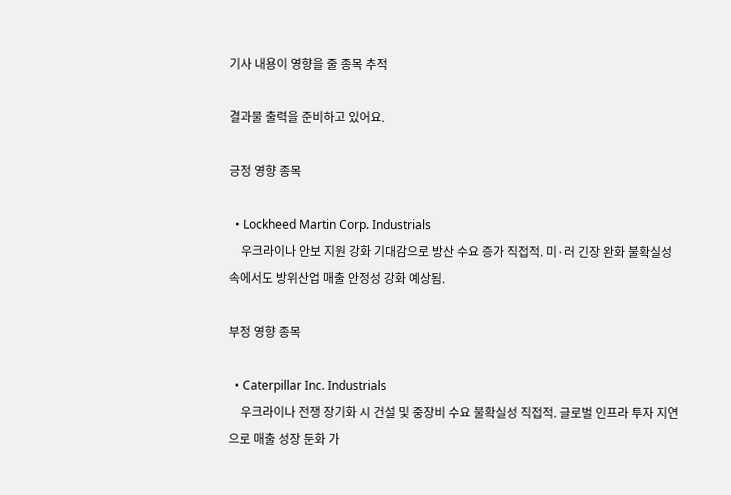기사 내용이 영향을 줄 종목 추적

결과물 출력을 준비하고 있어요.

긍정 영향 종목

  • Lockheed Martin Corp. Industrials
    우크라이나 안보 지원 강화 기대감으로 방산 수요 증가 직접적. 미·러 긴장 완화 불확실성 속에서도 방위산업 매출 안정성 강화 예상됨.

부정 영향 종목

  • Caterpillar Inc. Industrials
    우크라이나 전쟁 장기화 시 건설 및 중장비 수요 불확실성 직접적. 글로벌 인프라 투자 지연으로 매출 성장 둔화 가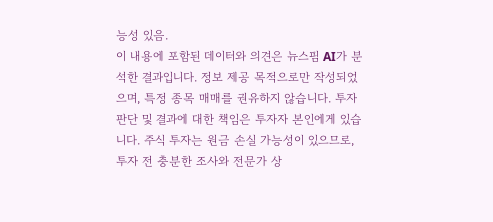능성 있음.
이 내용에 포함된 데이터와 의견은 뉴스핌 AI가 분석한 결과입니다. 정보 제공 목적으로만 작성되었으며, 특정 종목 매매를 권유하지 않습니다. 투자 판단 및 결과에 대한 책임은 투자자 본인에게 있습니다. 주식 투자는 원금 손실 가능성이 있으므로, 투자 전 충분한 조사와 전문가 상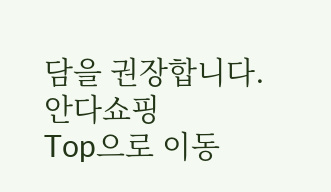담을 권장합니다.
안다쇼핑
Top으로 이동